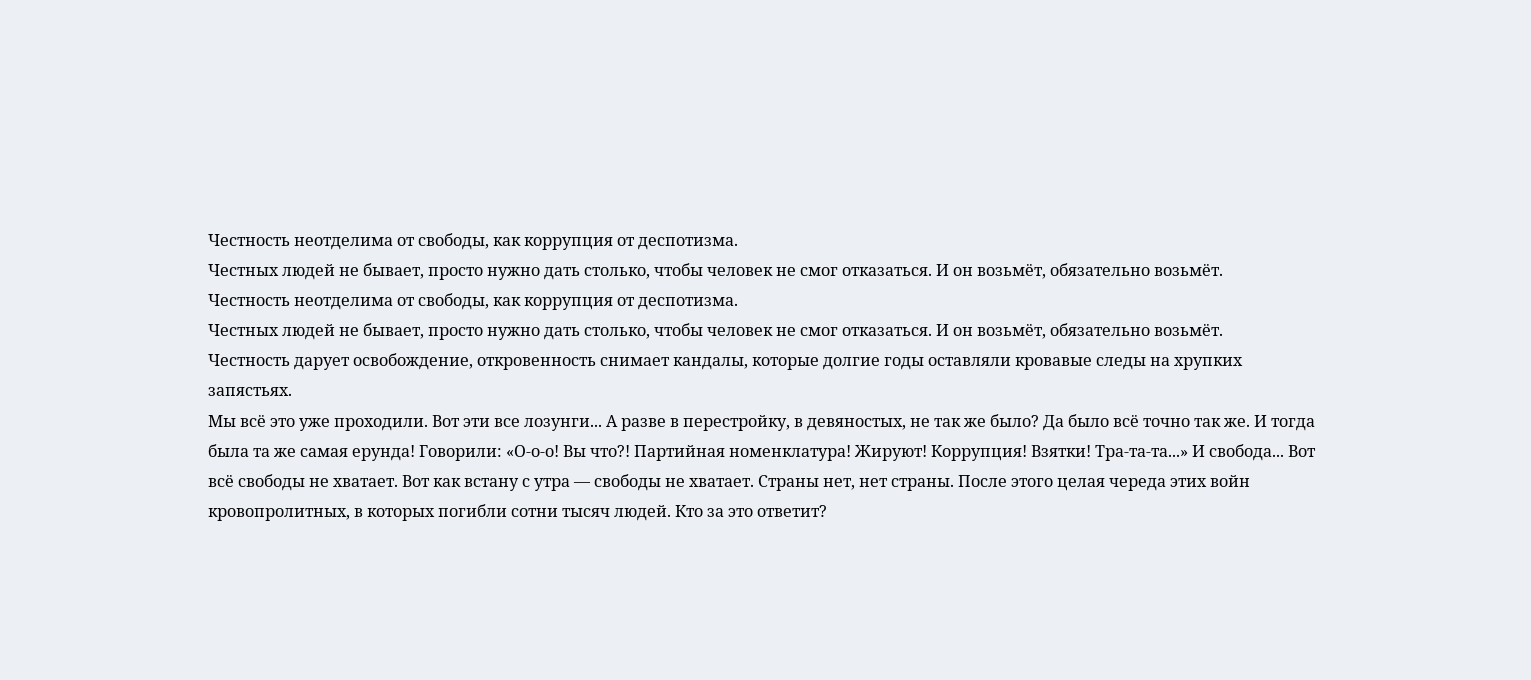Честность неотделима от свободы, как коррупция от деспотизма.
Честных людей не бывает, просто нужно дать столько, чтобы человек не смог отказаться. И он возьмёт, обязательно возьмёт.
Честность неотделима от свободы, как коррупция от деспотизма.
Честных людей не бывает, просто нужно дать столько, чтобы человек не смог отказаться. И он возьмёт, обязательно возьмёт.
Честность дарует освобождение, откровенность снимает кандалы, которые долгие годы оставляли кровавые следы на хрупких запястьях.
Мы всё это уже проходили. Вот эти все лозунги... А разве в перестройку, в девяностых, не так же было? Да было всё точно так же. И тогда была та же самая ерунда! Говорили: «О-о-о! Вы что?! Партийная номенклатура! Жируют! Коррупция! Взятки! Тра-та-та...» И свобода... Вот всё свободы не хватает. Вот как встану с утра — свободы не хватает. Страны нет, нет страны. После этого целая череда этих войн кровопролитных, в которых погибли сотни тысяч людей. Кто за это ответит?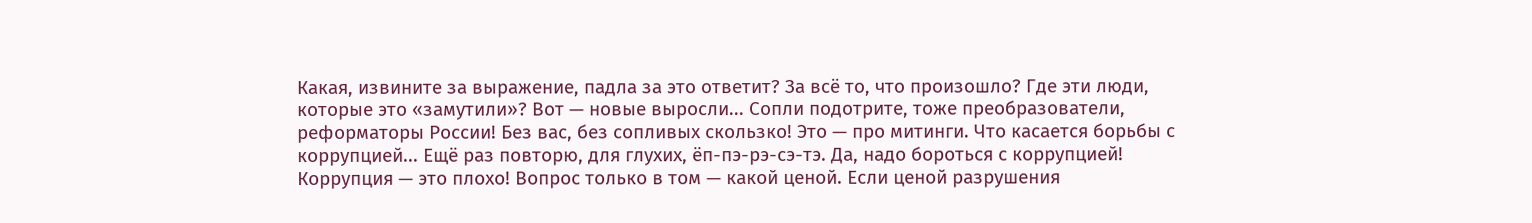Какая, извините за выражение, падла за это ответит? За всё то, что произошло? Где эти люди, которые это «замутили»? Вот — новые выросли... Сопли подотрите, тоже преобразователи, реформаторы России! Без вас, без сопливых скользко! Это — про митинги. Что касается борьбы с коррупцией... Ещё раз повторю, для глухих, ёп-пэ-рэ-сэ-тэ. Да, надо бороться с коррупцией! Коррупция — это плохо! Вопрос только в том — какой ценой. Если ценой разрушения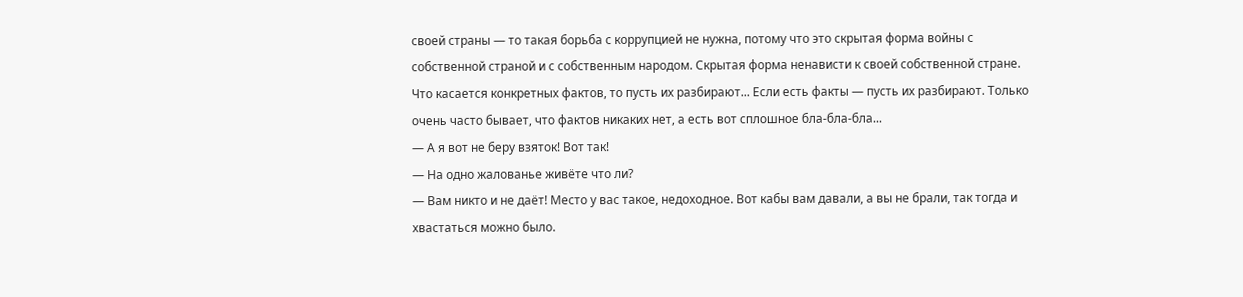своей страны — то такая борьба с коррупцией не нужна, потому что это скрытая форма войны с собственной страной и с собственным народом. Скрытая форма ненависти к своей собственной стране. Что касается конкретных фактов, то пусть их разбирают... Если есть факты — пусть их разбирают. Только очень часто бывает, что фактов никаких нет, а есть вот сплошное бла-бла-бла...
— А я вот не беру взяток! Вот так!
— На одно жалованье живёте что ли?
— Вам никто и не даёт! Место у вас такое, недоходное. Вот кабы вам давали, а вы не брали, так тогда и хвастаться можно было.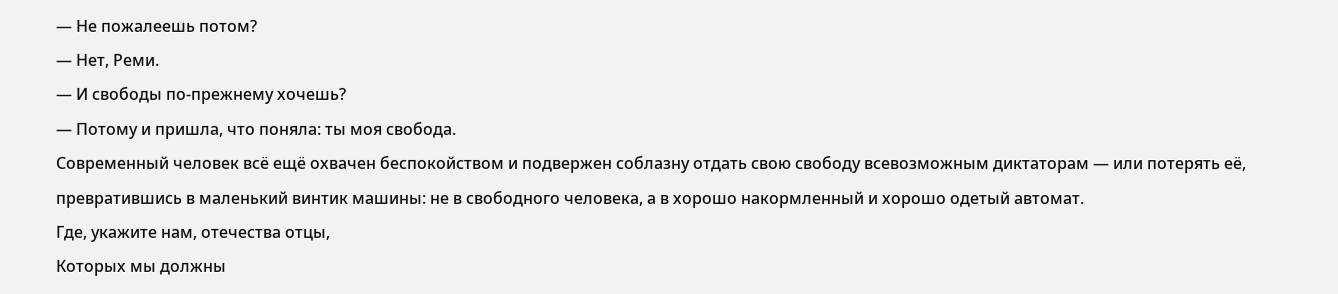— Не пожалеешь потом?
— Нет, Реми.
— И свободы по-прежнему хочешь?
— Потому и пришла, что поняла: ты моя свобода.
Современный человек всё ещё охвачен беспокойством и подвержен соблазну отдать свою свободу всевозможным диктаторам — или потерять её, превратившись в маленький винтик машины: не в свободного человека, а в хорошо накормленный и хорошо одетый автомат.
Где, укажите нам, отечества отцы,
Которых мы должны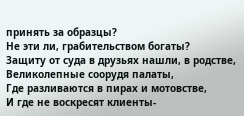принять за образцы?
Не эти ли, грабительством богаты?
Защиту от суда в друзьях нашли, в родстве,
Великолепные соорудя палаты,
Где разливаются в пирах и мотовстве,
И где не воскресят клиенты-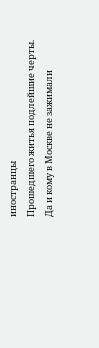иностранцы
Прошедшего житья подлейшие черты.
Да и кому в Москве не зажимали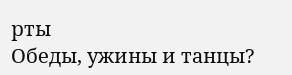рты
Обеды, ужины и танцы?